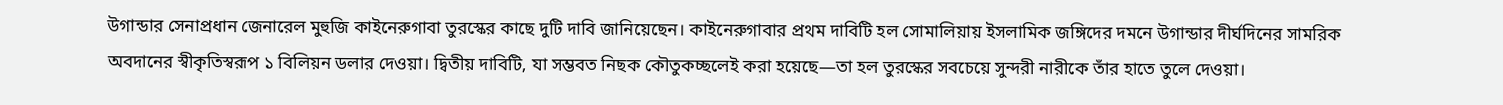উগান্ডার সেনাপ্রধান জেনারেল মুহুজি কাইনেরুগাবা তুরস্কের কাছে দুটি দাবি জানিয়েছেন। কাইনেরুগাবার প্রথম দাবিটি হল সোমালিয়ায় ইসলামিক জঙ্গিদের দমনে উগান্ডার দীর্ঘদিনের সামরিক অবদানের স্বীকৃতিস্বরূপ ১ বিলিয়ন ডলার দেওয়া। দ্বিতীয় দাবিটি, যা সম্ভবত নিছক কৌতুকচ্ছলেই করা হয়েছে—তা হল তুরস্কের সবচেয়ে সুন্দরী নারীকে তাঁর হাতে তুলে দেওয়া।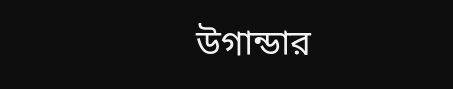উগান্ডার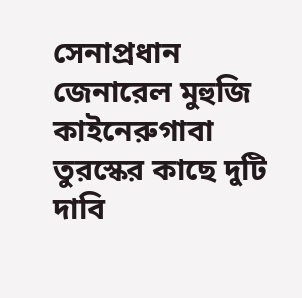সেনাপ্রধান জেনারেল মুহুজি কাইনেরুগাবা তুরস্কের কাছে দুটি দাবি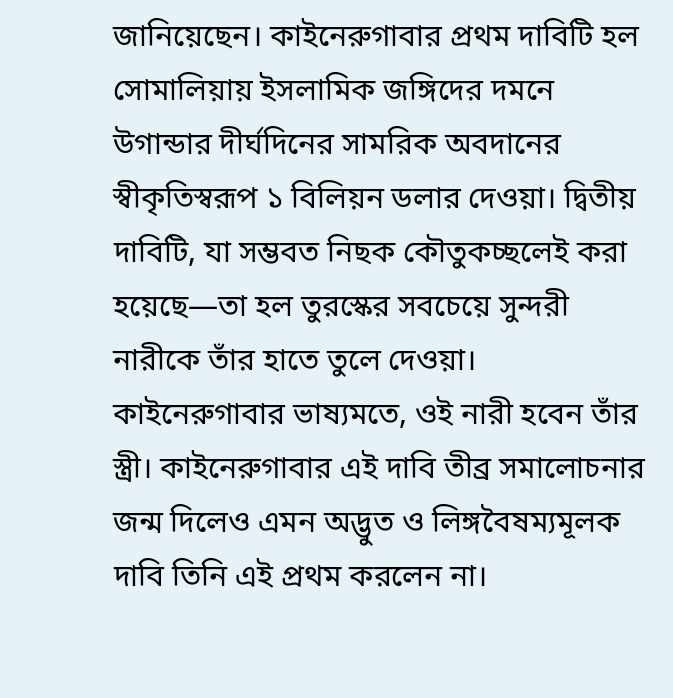জানিয়েছেন। কাইনেরুগাবার প্রথম দাবিটি হল সোমালিয়ায় ইসলামিক জঙ্গিদের দমনে উগান্ডার দীর্ঘদিনের সামরিক অবদানের স্বীকৃতিস্বরূপ ১ বিলিয়ন ডলার দেওয়া। দ্বিতীয় দাবিটি, যা সম্ভবত নিছক কৌতুকচ্ছলেই করা হয়েছে—তা হল তুরস্কের সবচেয়ে সুন্দরী নারীকে তাঁর হাতে তুলে দেওয়া। কাইনেরুগাবার ভাষ্যমতে, ওই নারী হবেন তাঁর স্ত্রী। কাইনেরুগাবার এই দাবি তীব্র সমালোচনার জন্ম দিলেও এমন অদ্ভুত ও লিঙ্গবৈষম্যমূলক দাবি তিনি এই প্রথম করলেন না।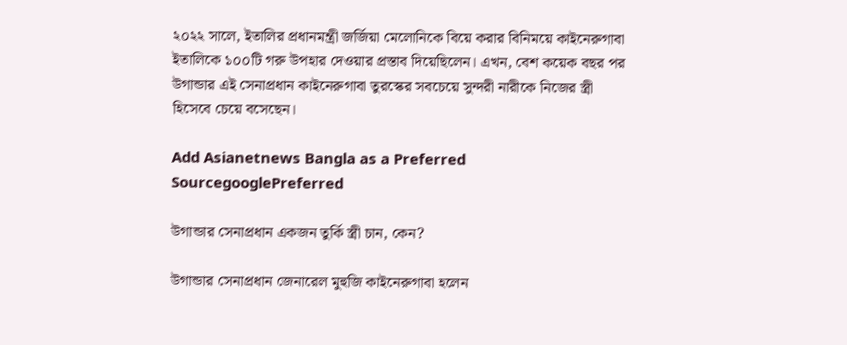২০২২ সালে, ইতালির প্রধানমন্ত্রী জর্জিয়া মেলোনিকে বিয়ে করার বিনিময়ে কাইনেরুগাবা ইতালিকে ১০০টি গরু উপহার দেওয়ার প্রস্তাব দিয়েছিলেন। এখন, বেশ কয়েক বছর পর উগান্ডার এই সেনাপ্রধান কাইনেরুগাবা তুরস্কের সবচেয়ে সুন্দরী নারীকে নিজের স্ত্রী হিসেবে চেয়ে বসেছেন।

Add Asianetnews Bangla as a Preferred SourcegooglePreferred

উগান্ডার সেনাপ্রধান একজন তুর্কি স্ত্রী চান, কেন?

উগান্ডার সেনাপ্রধান জেনারেল মুহুজি কাইনেরুগাবা হলেন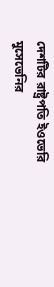দেশটির রাষ্ট্রপতি ইওভেরি মুসেভেনির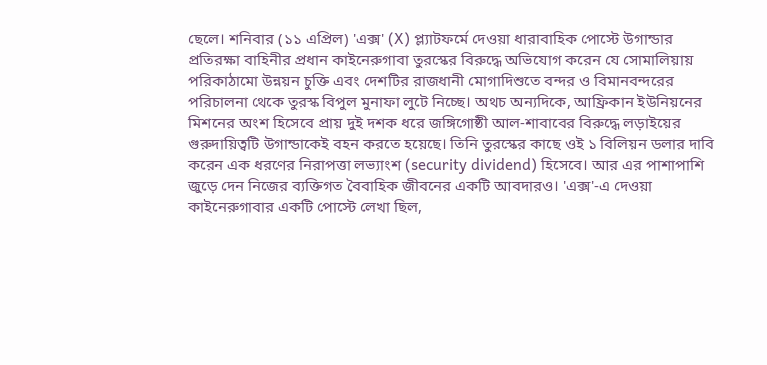ছেলে। শনিবার (১১ এপ্রিল) 'এক্স' (X) প্ল্যাটফর্মে দেওয়া ধারাবাহিক পোস্টে উগান্ডার প্রতিরক্ষা বাহিনীর প্রধান কাইনেরুগাবা তুরস্কের বিরুদ্ধে অভিযোগ করেন যে সোমালিয়ায় পরিকাঠামো উন্নয়ন চুক্তি এবং দেশটির রাজধানী মোগাদিশুতে বন্দর ও বিমানবন্দরের পরিচালনা থেকে তুরস্ক বিপুল মুনাফা লুটে নিচ্ছে। অথচ অন্যদিকে, আফ্রিকান ইউনিয়নের মিশনের অংশ হিসেবে প্রায় দুই দশক ধরে জঙ্গিগোষ্ঠী আল-শাবাবের বিরুদ্ধে লড়াইয়ের গুরুদায়িত্বটি উগান্ডাকেই বহন করতে হয়েছে। তিনি তুরস্কের কাছে ওই ১ বিলিয়ন ডলার দাবি করেন এক ধরণের নিরাপত্তা লভ্যাংশ (security dividend) হিসেবে। আর এর পাশাপাশি জুড়ে দেন নিজের ব্যক্তিগত বৈবাহিক জীবনের একটি আবদারও। 'এক্স'-এ দেওয়া কাইনেরুগাবার একটি পোস্টে লেখা ছিল,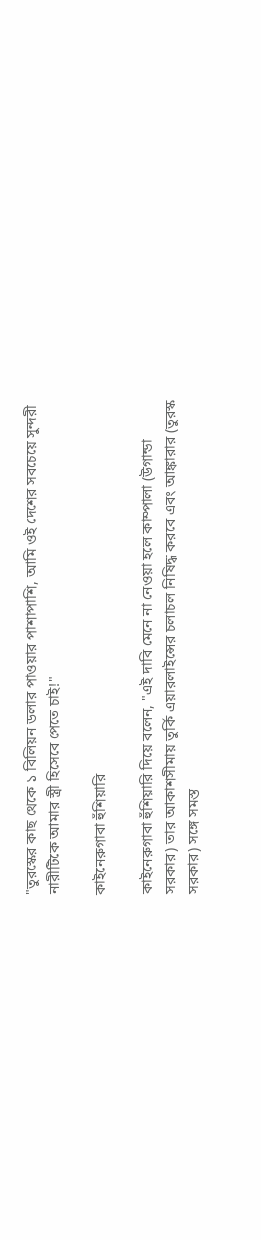"তুরস্কের কাছ থেকে ১ বিলিয়ন ডলার পাওয়ার পাশাপাশি, আমি ওই দেশের সবচেয়ে সুন্দরী নারীটিকে আমার স্ত্রী হিসেবে পেতে চাই!"

কাইনেরুগাবা হুঁশিয়ারি

কাইনেরুগাবা হুঁশিয়ারি দিয়ে বলেন, "এই দাবি মেনে না নেওয়া হলে কাম্পালা (উগান্ডা সরকার) তার আকাশসীমায় তুর্কি এয়ারলাইন্সের চলাচল নিষিদ্ধ করবে এবং আঙ্কারার (তুরস্ক সরকার) সঙ্গে সমস্ত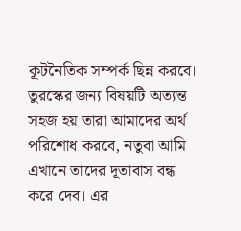কূটনৈতিক সম্পর্ক ছিন্ন করবে। তুরস্কের জন্য বিষয়টি অত্যন্ত সহজ হয় তারা আমাদের অর্থ পরিশোধ করবে, নতুবা আমি এখানে তাদের দূতাবাস বন্ধ করে দেব। এর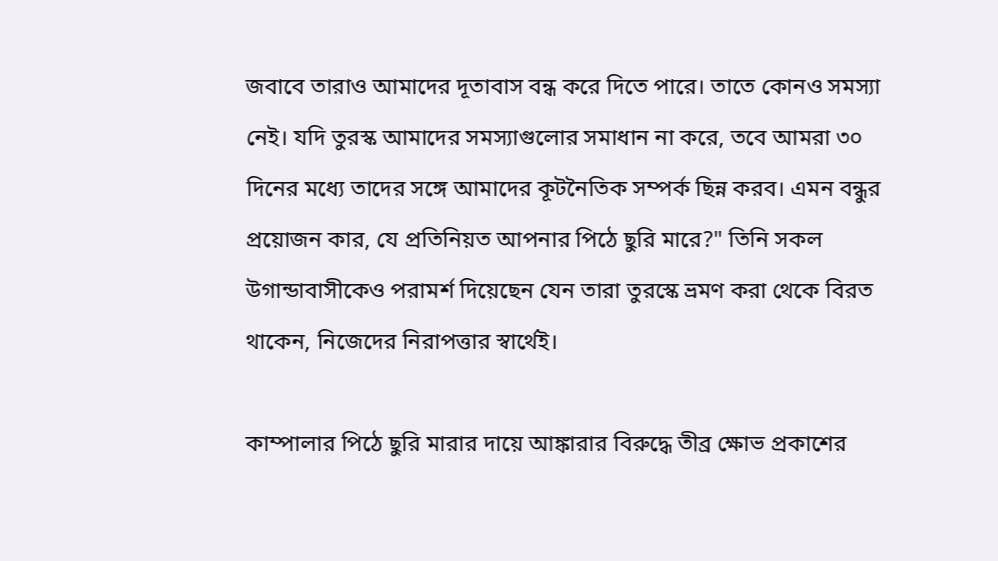জবাবে তারাও আমাদের দূতাবাস বন্ধ করে দিতে পারে। তাতে কোনও সমস্যা নেই। যদি তুরস্ক আমাদের সমস্যাগুলোর সমাধান না করে, তবে আমরা ৩০ দিনের মধ্যে তাদের সঙ্গে আমাদের কূটনৈতিক সম্পর্ক ছিন্ন করব। এমন বন্ধুর প্রয়োজন কার, যে প্রতিনিয়ত আপনার পিঠে ছুরি মারে?" তিনি সকল উগান্ডাবাসীকেও পরামর্শ দিয়েছেন যেন তারা তুরস্কে ভ্রমণ করা থেকে বিরত থাকেন, নিজেদের নিরাপত্তার স্বার্থেই।

কাম্পালার পিঠে ছুরি মারার দায়ে আঙ্কারার বিরুদ্ধে তীব্র ক্ষোভ প্রকাশের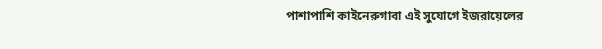পাশাপাশি কাইনেরুগাবা এই সুযোগে ইজরায়েলের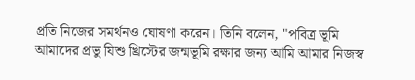প্রতি নিজের সমর্থনও ঘোষণা করেন। তিনি বলেন, "পবিত্র ভূমি আমাদের প্রভু যিশু খ্রিস্টের জন্মভূমি রক্ষার জন্য আমি আমার নিজস্ব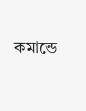কমান্ডে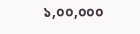১,০০,০০০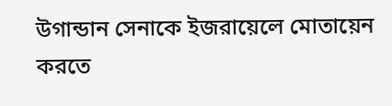উগান্ডান সেনাকে ইজরায়েলে মোতায়েন করতে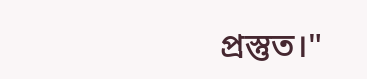প্রস্তুত।"